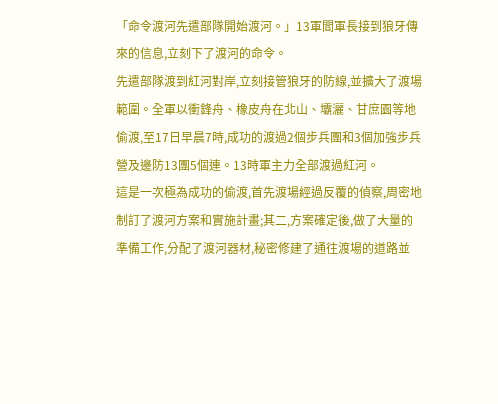「命令渡河先遣部隊開始渡河。」13軍閻軍長接到狼牙傳來的信息,立刻下了渡河的命令。
先遣部隊渡到紅河對岸,立刻接管狼牙的防線,並擴大了渡場範圍。全軍以衝鋒舟、橡皮舟在北山、壩灑、甘庶園等地偷渡,至17日早晨7時,成功的渡過2個步兵團和3個加強步兵營及邊防13團5個連。13時軍主力全部渡過紅河。
這是一次極為成功的偷渡,首先渡場經過反覆的偵察,周密地制訂了渡河方案和實施計畫;其二,方案確定後,做了大量的準備工作,分配了渡河器材,秘密修建了通往渡場的道路並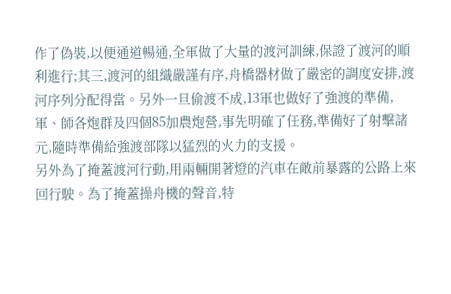作了偽裝,以便通道暢通,全軍做了大量的渡河訓練,保證了渡河的順利進行;其三,渡河的組織嚴謹有序,舟橋器材做了嚴密的調度安排,渡河序列分配得當。另外一旦偷渡不成,13軍也做好了強渡的準備,軍、師各炮群及四個85加農炮營,事先明確了任務,準備好了射擊諸元,隨時準備給強渡部隊以猛烈的火力的支援。
另外為了掩蓋渡河行動,用兩輛開著燈的汽車在敵前暴露的公路上來回行駛。為了掩蓋操舟機的聲音,特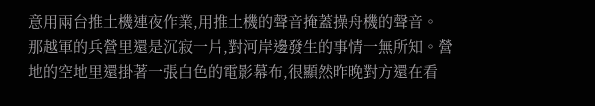意用兩台推土機連夜作業,用推土機的聲音掩蓋操舟機的聲音。
那越軍的兵營里還是沉寂一片,對河岸邊發生的事情一無所知。營地的空地里還掛著一張白色的電影幕布,很顯然昨晚對方還在看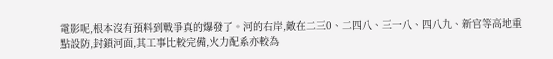電影呢,根本沒有預料到戰爭真的爆發了。河的右岸,敵在二三0、二四八、三一八、四八九、新官等高地重點設防,封鎖河面,其工事比較完備,火力配系亦較為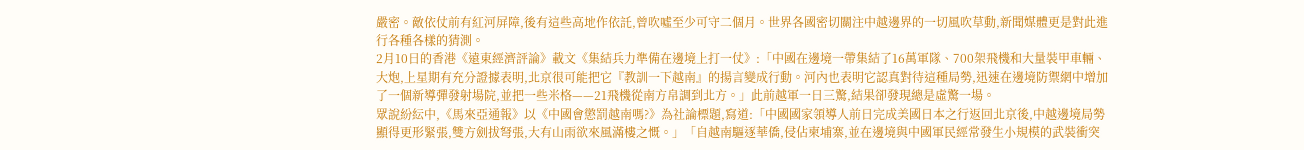嚴密。敵依仗前有紅河屏障,後有這些高地作依託,曾吹噓至少可守二個月。世界各國密切關注中越邊界的一切風吹草動,新聞媒體更是對此進行各種各樣的猜測。
2月10日的香港《遠東經濟評論》載文《集結兵力準備在邊境上打一仗》:「中國在邊境一帶集結了16萬軍隊、700架飛機和大量裝甲車輛、大炮,上星期有充分證據表明,北京很可能把它『教訓一下越南』的揚言變成行動。河內也表明它認真對待這種局勢,迅速在邊境防禦網中增加了一個新導彈發射場院,並把一些米格——21飛機從南方帛調到北方。」此前越軍一日三驚,結果卻發現總是虛驚一場。
眾說紛紜中,《馬來亞通報》以《中國會懲罰越南嗎?》為社論標題,寫道:「中國國家領導人前日完成美國日本之行返回北京後,中越邊境局勢顯得更形緊張,雙方劍拔弩張,大有山雨欲來風滿樓之慨。」「自越南驅逐華僑,侵佔柬埔寨,並在邊境與中國軍民經常發生小規模的武裝衝突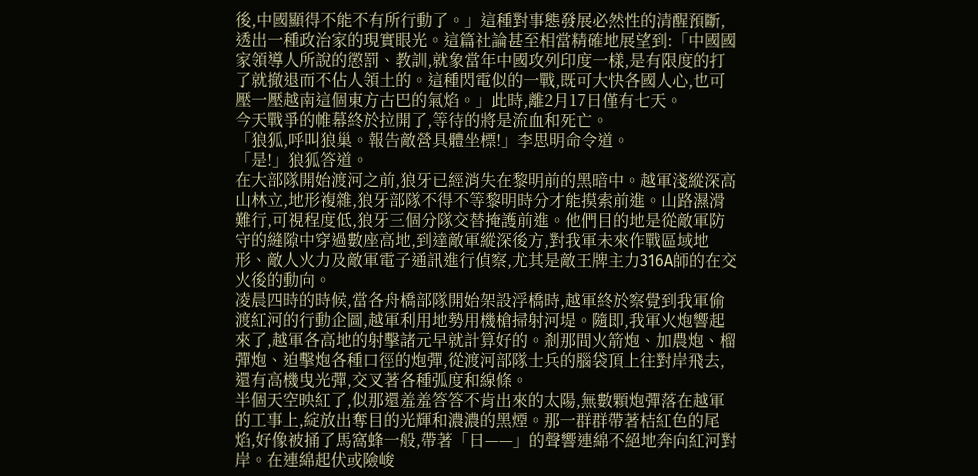後,中國顯得不能不有所行動了。」這種對事態發展必然性的清醒預斷,透出一種政治家的現實眼光。這篇社論甚至相當精確地展望到:「中國國家領導人所說的懲罰、教訓,就象當年中國攻列印度一樣,是有限度的打了就撤退而不佔人領土的。這種閃電似的一戰,既可大快各國人心,也可壓一壓越南這個東方古巴的氣焰。」此時,離2月17日僅有七天。
今天戰爭的帷幕終於拉開了,等待的將是流血和死亡。
「狼狐,呼叫狼巢。報告敵營具體坐標!」李思明命令道。
「是!」狼狐答道。
在大部隊開始渡河之前,狼牙已經消失在黎明前的黑暗中。越軍淺縱深高山林立,地形複雜,狼牙部隊不得不等黎明時分才能摸索前進。山路濕滑難行,可視程度低,狼牙三個分隊交替掩護前進。他們目的地是從敵軍防守的縫隙中穿過數座高地,到達敵軍縱深後方,對我軍未來作戰區域地形、敵人火力及敵軍電子通訊進行偵察,尤其是敵王牌主力316A師的在交火後的動向。
凌晨四時的時候,當各舟橋部隊開始架設浮橋時,越軍終於察覺到我軍偷渡紅河的行動企圖,越軍利用地勢用機槍掃射河堤。隨即,我軍火炮響起來了,越軍各高地的射擊諸元早就計算好的。剎那間火箭炮、加農炮、榴彈炮、迫擊炮各種口徑的炮彈,從渡河部隊士兵的腦袋頂上往對岸飛去,還有高機曳光彈,交叉著各種弧度和線條。
半個天空映紅了,似那還羞羞答答不肯出來的太陽,無數顆炮彈落在越軍的工事上,綻放出奪目的光輝和濃濃的黑煙。那一群群帶著桔紅色的尾焰,好像被捅了馬窩蜂一般,帶著「日——」的聲響連綿不絕地奔向紅河對岸。在連綿起伏或險峻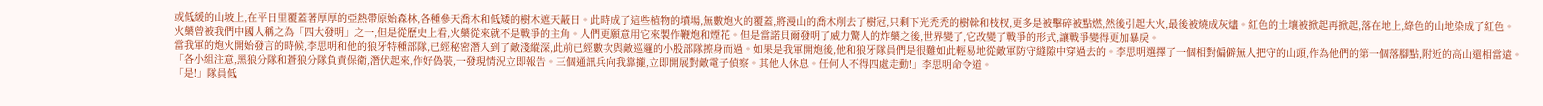或低緩的山坡上,在平日里覆蓋著厚厚的亞熱帶原始森林,各種參天喬木和低矮的樹木遮天蔽日。此時成了這些植物的墳場,無數炮火的覆蓋,將漫山的喬木削去了樹冠,只剩下光禿禿的樹榦和枝杈,更多是被擊碎被點燃,然後引起大火,最後被燒成灰燼。紅色的土壤被掀起再掀起,落在地上,綠色的山地染成了紅色。
火藥曾被我們中國人稱之為「四大發明」之一,但是從歷史上看,火藥從來就不是戰爭的主角。人們更願意用它來製作鞭炮和煙花。但是當諾貝爾發明了威力驚人的炸藥之後,世界變了,它改變了戰爭的形式,讓戰爭變得更加暴戾。
當我軍的炮火開始發言的時候,李思明和他的狼牙特種部隊,已經秘密潛入到了敵淺縱深,此前已經數次與敵巡邏的小股部隊擦身而過。如果是我軍開炮後,他和狼牙隊員們是很難如此輕易地從敵軍防守縫隙中穿過去的。李思明選擇了一個相對偏僻無人把守的山頭,作為他們的第一個落腳點,附近的高山還相當遠。
「各小組注意,黑狼分隊和蒼狼分隊負責保衛,潛伏起來,作好偽裝,一發現情況立即報告。三個通訊兵向我靠攏,立即開展對敵電子偵察。其他人休息。任何人不得四處走動!」李思明命令道。
「是!」隊員低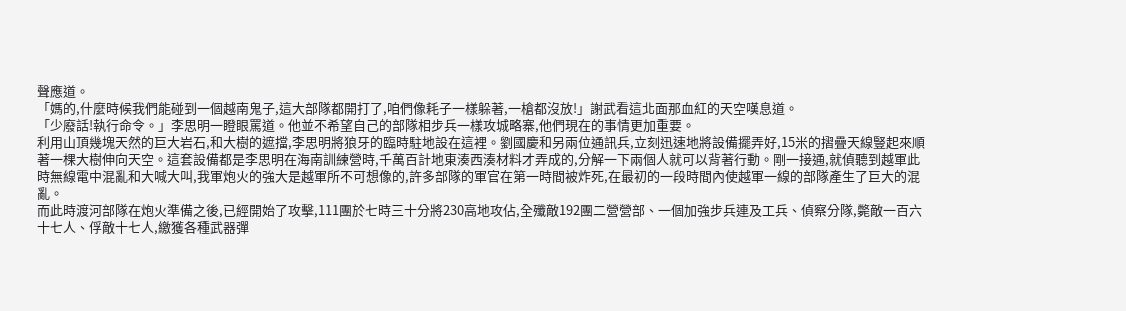聲應道。
「媽的,什麼時候我們能碰到一個越南鬼子,這大部隊都開打了,咱們像耗子一樣躲著,一槍都沒放!」謝武看這北面那血紅的天空嘆息道。
「少廢話!執行命令。」李思明一瞪眼罵道。他並不希望自己的部隊相步兵一樣攻城略寨,他們現在的事情更加重要。
利用山頂幾塊天然的巨大岩石,和大樹的遮擋,李思明將狼牙的臨時駐地設在這裡。劉國慶和另兩位通訊兵,立刻迅速地將設備擺弄好,15米的摺疊天線豎起來順著一棵大樹伸向天空。這套設備都是李思明在海南訓練營時,千萬百計地東湊西湊材料才弄成的,分解一下兩個人就可以背著行動。剛一接通,就偵聽到越軍此時無線電中混亂和大喊大叫,我軍炮火的強大是越軍所不可想像的,許多部隊的軍官在第一時間被炸死,在最初的一段時間內使越軍一線的部隊產生了巨大的混亂。
而此時渡河部隊在炮火準備之後,已經開始了攻擊,111團於七時三十分將230高地攻佔,全殲敵192團二營營部、一個加強步兵連及工兵、偵察分隊,斃敵一百六十七人、俘敵十七人,繳獲各種武器彈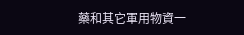藥和其它軍用物資一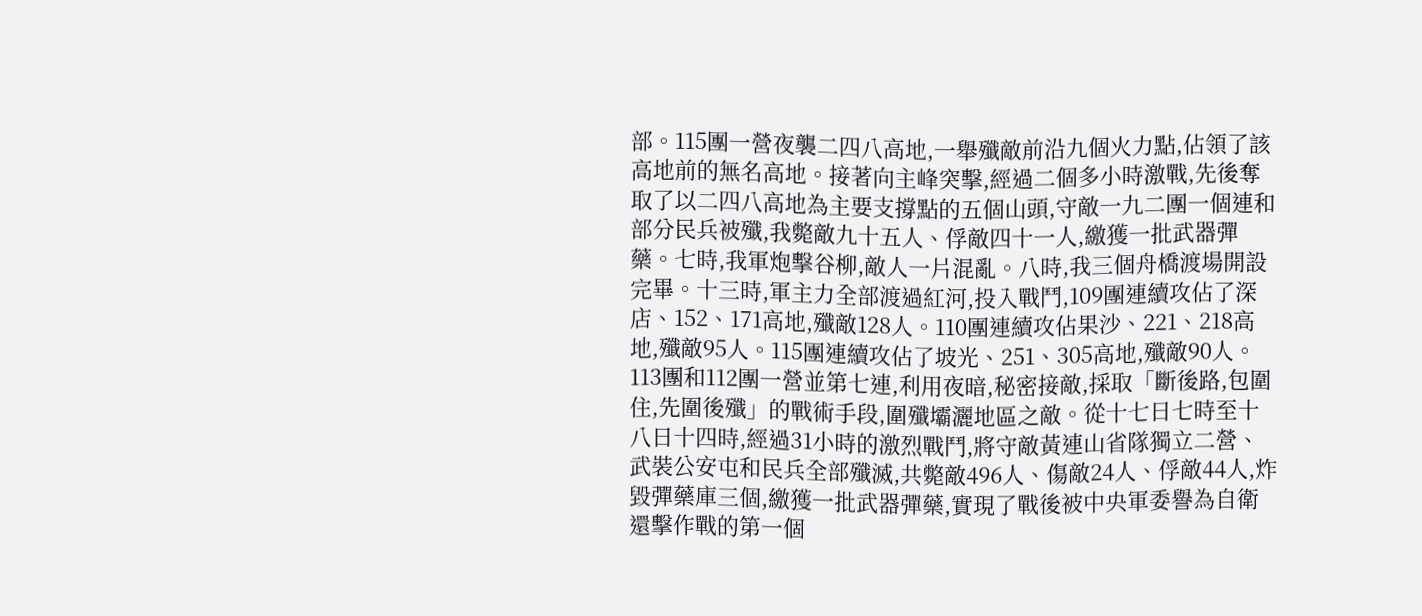部。115團一營夜襲二四八高地,一舉殲敵前沿九個火力點,佔領了該高地前的無名高地。接著向主峰突擊,經過二個多小時激戰,先後奪取了以二四八高地為主要支撐點的五個山頭,守敵一九二團一個連和部分民兵被殲,我斃敵九十五人、俘敵四十一人,繳獲一批武器彈藥。七時,我軍炮擊谷柳,敵人一片混亂。八時,我三個舟橋渡場開設完畢。十三時,軍主力全部渡過紅河,投入戰鬥,109團連續攻佔了深店、152、171高地,殲敵128人。110團連續攻佔果沙、221、218高地,殲敵95人。115團連續攻佔了坡光、251、305高地,殲敵90人。113團和112團一營並第七連,利用夜暗,秘密接敵,採取「斷後路,包圍住,先圍後殲」的戰術手段,圍殲壩灑地區之敵。從十七日七時至十八日十四時,經過31小時的激烈戰鬥,將守敵黃連山省隊獨立二營、武裝公安屯和民兵全部殲滅,共斃敵496人、傷敵24人、俘敵44人,炸毀彈藥庫三個,繳獲一批武器彈藥,實現了戰後被中央軍委譽為自衛還擊作戰的第一個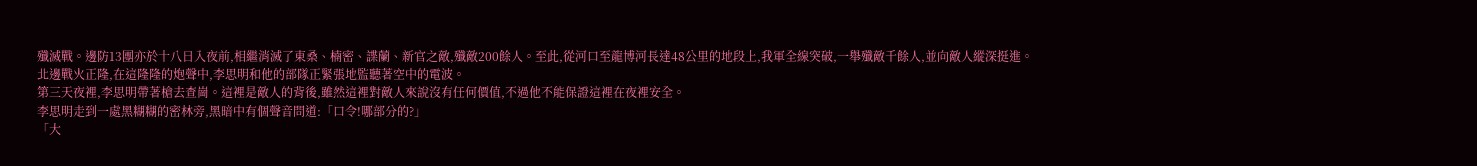殲滅戰。邊防13團亦於十八日入夜前,相繼消滅了東桑、楠密、諜蘭、新官之敵,殲敵200餘人。至此,從河口至龍博河長達48公里的地段上,我軍全線突破,一舉殲敵千餘人,並向敵人縱深挺進。
北邊戰火正隆,在這隆隆的炮聲中,李思明和他的部隊正緊張地監聽著空中的電波。
第三天夜裡,李思明帶著槍去查崗。這裡是敵人的背後,雖然這裡對敵人來說沒有任何價值,不過他不能保證這裡在夜裡安全。
李思明走到一處黑糊糊的密林旁,黑暗中有個聲音問道:「口令!哪部分的?」
「大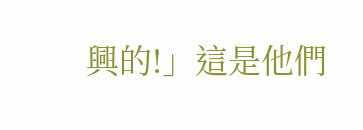興的!」這是他們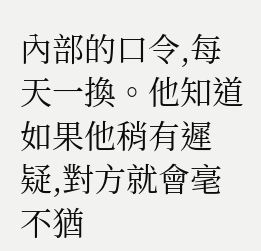內部的口令,每天一換。他知道如果他稍有遲疑,對方就會毫不猶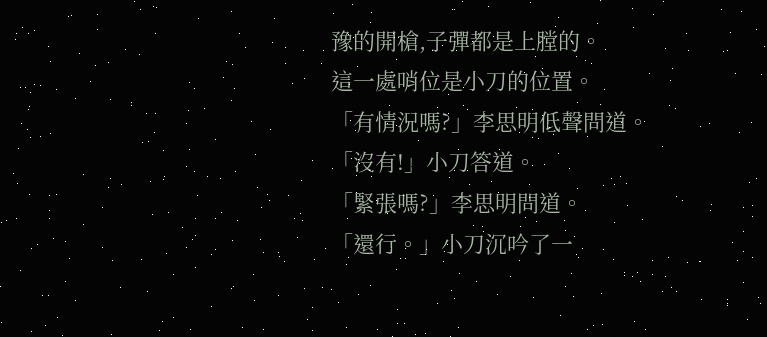豫的開槍,子彈都是上膛的。
這一處哨位是小刀的位置。
「有情況嗎?」李思明低聲問道。
「沒有!」小刀答道。
「緊張嗎?」李思明問道。
「還行。」小刀沉吟了一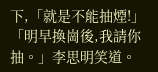下,「就是不能抽煙!」
「明早換崗後,我請你抽。」李思明笑道。